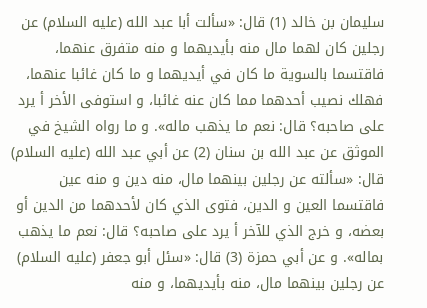سليمان بن خالد (1) قال: «سألت أبا عبد الله (عليه السلام) عن رجلين كان لهما مال منه بأيديهما و منه متفرق عنهما، فاقتسما بالسوية ما كان في أيديهما و ما كان غائبا عنهما، فهلك نصيب أحدهما مما كان عنه غائبا، و استوفى الأخر أ يرد على صاحبه؟ قال: نعم ما يذهب ماله». و ما رواه الشيخ في الموثق عن عبد الله بن سنان (2) عن أبي عبد الله (عليه السلام) قال: «سألته عن رجلين بينهما مال، منه دين و منه عين فاقتسما العين و الدين، فتوى الذي كان لأحدهما من الدين أو بعضه، و خرج الذي للآخر أ يرد على صاحبه؟ قال: نعم ما يذهب بماله». و عن أبي حمزة (3) قال: «سئل أبو جعفر (عليه السلام) عن رجلين بينهما مال، منه بأيديهما، و منه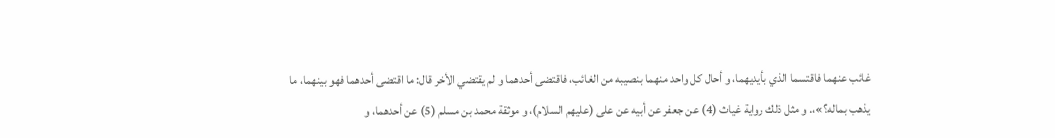غائب عنهما فاقتسما الذي بأيديهما، و أحال كل واحد منهما بنصيبه من الغائب، فاقتضى أحدهما و لم يقتضي الأخر قال: ما اقتضى أحدهما فهو بينهما، ما يذهب بماله؟»،. و مثل ذلك رواية غياث (4) عن جعفر عن أبيه عن على (عليهم السلام)، و موثقة محمد بن مسلم (5) عن أحدهما، و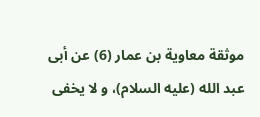موثقة معاوية بن عمار (6) عن أبى عبد الله (عليه السلام)، و لا يخفى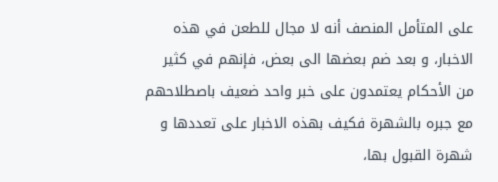على المتأمل المنصف أنه لا مجال للطعن في هذه الاخبار، و بعد ضم بعضها الى بعض، فإنهم في كثير من الأحكام يعتمدون على خبر واحد ضعيف باصطلاحهم مع جبره بالشهرة فكيف بهذه الاخبار على تعددها و شهرة القبول بها،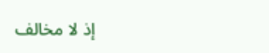إذ لا مخالف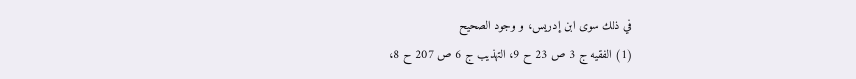في ذلك سوى ابن إدريس، و وجود الصحيح
(1) الفقيه ج 3 ص 23 ح 9، التهذيب ج 6 ص 207 ح 8،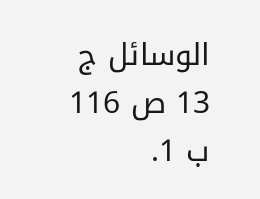الوسائل ج 13 ص 116 ب 1.